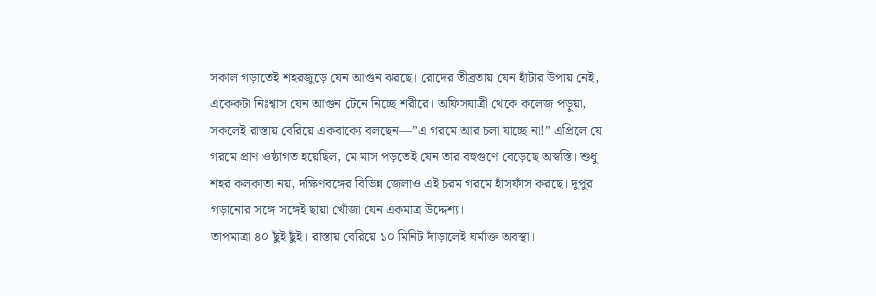সকাল গড়াতেই শহরজুড়ে যেন আগুন ঝরছে। রোদের তীব্রতায় যেন হাঁটার উপায় নেই, একেকটা নিঃশ্বাস যেন আগুন টেনে নিচ্ছে শরীরে। অফিসযাত্রী থেকে কলেজ পড়ুয়া, সকলেই রাস্তায় বেরিয়ে একবাক্যে বলছেন—”এ গরমে আর চলা যাচ্ছে না!” এপ্রিলে যে গরমে প্রাণ ওষ্ঠাগত হয়েছিল, মে মাস পড়তেই যেন তার বহুগুণে বেড়েছে অস্বস্তি। শুধু শহর কলকাতা নয়, দক্ষিণবঙ্গের বিভিন্ন জেলাও এই চরম গরমে হাঁসফাঁস করছে। দুপুর গড়ানোর সঙ্গে সঙ্গেই ছায়া খোঁজা যেন একমাত্র উদ্দেশ্য।
তাপমাত্রা ৪০ ছুঁই ছুঁই। রাস্তায় বেরিয়ে ১০ মিনিট দাঁড়ালেই ঘর্মাক্ত অবস্থা।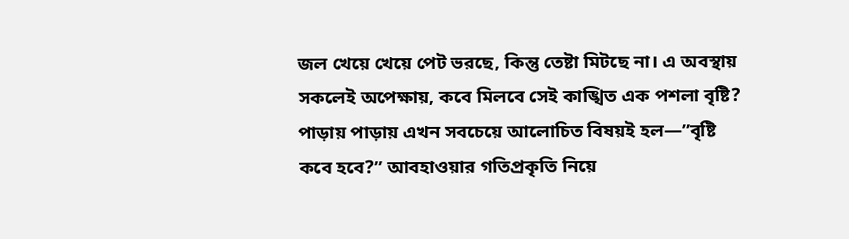জল খেয়ে খেয়ে পেট ভরছে, কিন্তু তেষ্টা মিটছে না। এ অবস্থায় সকলেই অপেক্ষায়, কবে মিলবে সেই কাঙ্খিত এক পশলা বৃষ্টি? পাড়ায় পাড়ায় এখন সবচেয়ে আলোচিত বিষয়ই হল—”বৃষ্টি কবে হবে?” আবহাওয়ার গতিপ্রকৃতি নিয়ে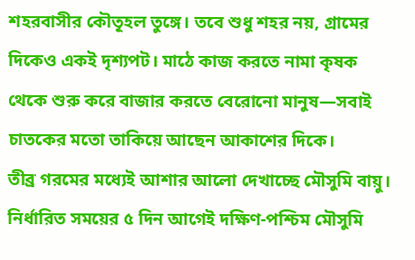শহরবাসীর কৌতূহল তুঙ্গে। তবে শুধু শহর নয়, গ্রামের দিকেও একই দৃশ্যপট। মাঠে কাজ করতে নামা কৃষক থেকে শুরু করে বাজার করতে বেরোনো মানুষ—সবাই চাতকের মতো তাকিয়ে আছেন আকাশের দিকে।
তীব্র গরমের মধ্যেই আশার আলো দেখাচ্ছে মৌসুমি বায়ু। নির্ধারিত সময়ের ৫ দিন আগেই দক্ষিণ-পশ্চিম মৌসুমি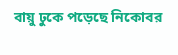বায়ু ঢুকে পড়েছে নিকোবর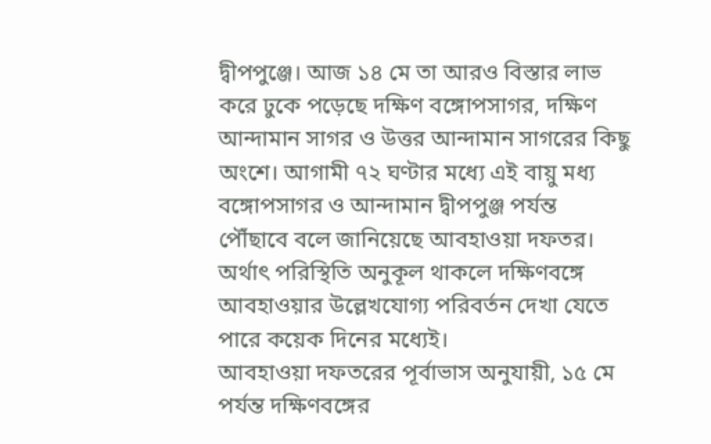দ্বীপপুঞ্জে। আজ ১৪ মে তা আরও বিস্তার লাভ করে ঢুকে পড়েছে দক্ষিণ বঙ্গোপসাগর, দক্ষিণ আন্দামান সাগর ও উত্তর আন্দামান সাগরের কিছু অংশে। আগামী ৭২ ঘণ্টার মধ্যে এই বায়ু মধ্য বঙ্গোপসাগর ও আন্দামান দ্বীপপুঞ্জ পর্যন্ত পৌঁছাবে বলে জানিয়েছে আবহাওয়া দফতর। অর্থাৎ পরিস্থিতি অনুকূল থাকলে দক্ষিণবঙ্গে আবহাওয়ার উল্লেখযোগ্য পরিবর্তন দেখা যেতে পারে কয়েক দিনের মধ্যেই।
আবহাওয়া দফতরের পূর্বাভাস অনুযায়ী, ১৫ মে পর্যন্ত দক্ষিণবঙ্গের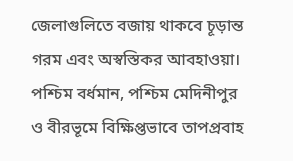জেলাগুলিতে বজায় থাকবে চূড়ান্ত গরম এবং অস্বস্তিকর আবহাওয়া। পশ্চিম বর্ধমান, পশ্চিম মেদিনীপুর ও বীরভূমে বিক্ষিপ্তভাবে তাপপ্রবাহ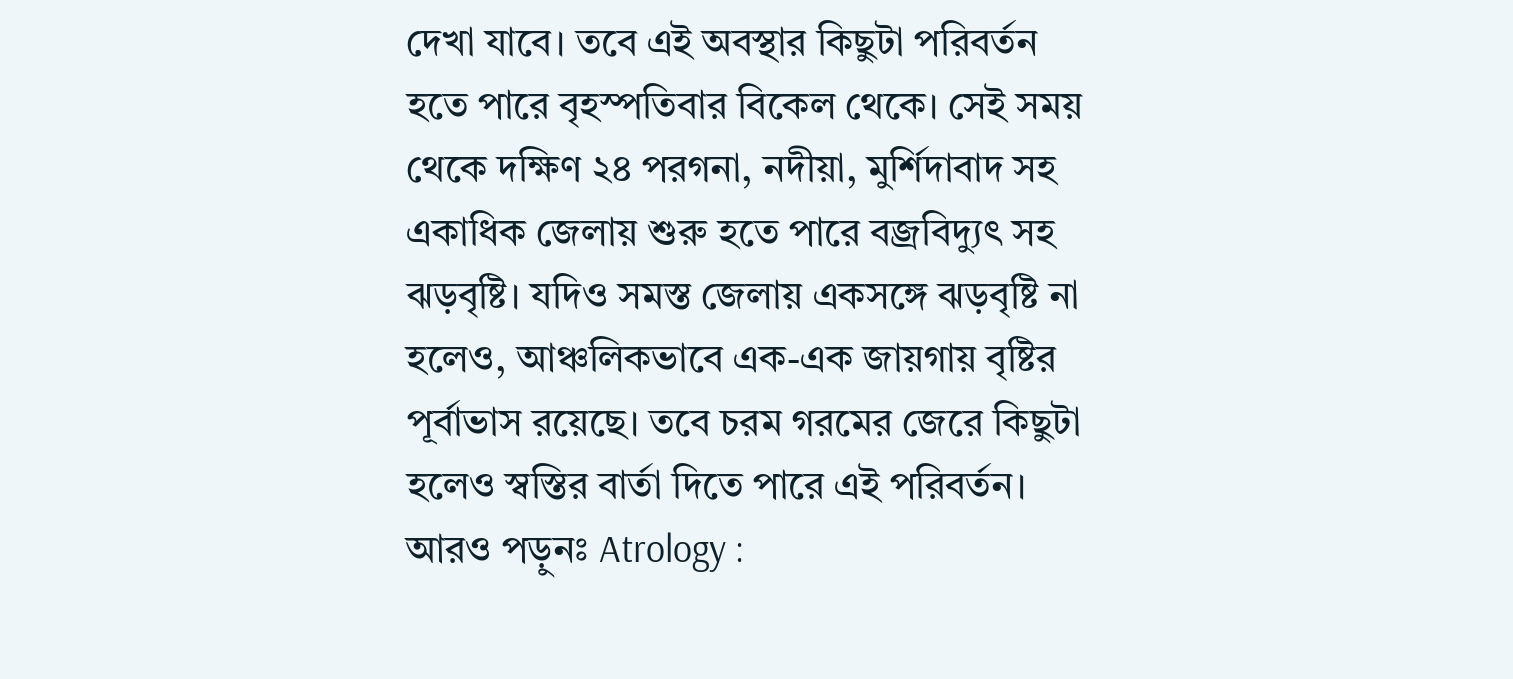দেখা যাবে। তবে এই অবস্থার কিছুটা পরিবর্তন হতে পারে বৃহস্পতিবার বিকেল থেকে। সেই সময় থেকে দক্ষিণ ২৪ পরগনা, নদীয়া, মুর্শিদাবাদ সহ একাধিক জেলায় শুরু হতে পারে বজ্রবিদ্যুৎ সহ ঝড়বৃষ্টি। যদিও সমস্ত জেলায় একসঙ্গে ঝড়বৃষ্টি না হলেও, আঞ্চলিকভাবে এক-এক জায়গায় বৃষ্টির পূর্বাভাস রয়েছে। তবে চরম গরমের জেরে কিছুটা হলেও স্বস্তির বার্তা দিতে পারে এই পরিবর্তন।
আরও পড়ুনঃ Atrology :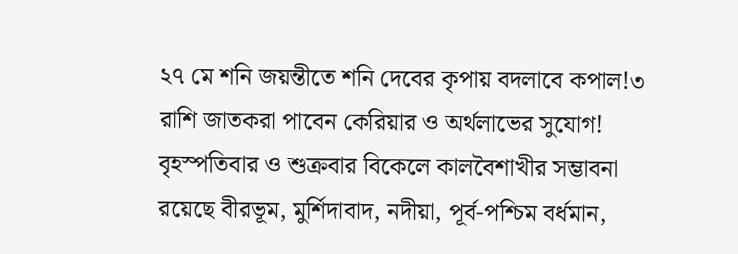২৭ মে শনি জয়ন্তীতে শনি দেবের কৃপায় বদলাবে কপাল!৩ রাশি জাতকরা পাবেন কেরিয়ার ও অর্থলাভের সুযোগ!
বৃহস্পতিবার ও শুক্রবার বিকেলে কালবৈশাখীর সম্ভাবনা রয়েছে বীরভূম, মুর্শিদাবাদ, নদীয়া, পূর্ব-পশ্চিম বর্ধমান,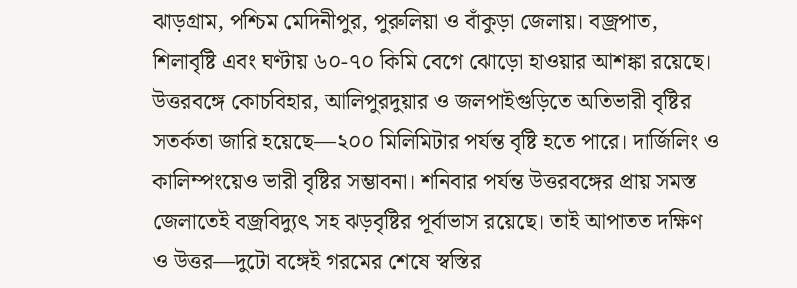ঝাড়গ্রাম, পশ্চিম মেদিনীপুর, পুরুলিয়া ও বাঁকুড়া জেলায়। বজ্রপাত, শিলাবৃষ্টি এবং ঘণ্টায় ৬০-৭০ কিমি বেগে ঝোড়ো হাওয়ার আশঙ্কা রয়েছে। উত্তরবঙ্গে কোচবিহার, আলিপুরদুয়ার ও জলপাইগুড়িতে অতিভারী বৃষ্টির সতর্কতা জারি হয়েছে—২০০ মিলিমিটার পর্যন্ত বৃষ্টি হতে পারে। দার্জিলিং ও কালিম্পংয়েও ভারী বৃষ্টির সম্ভাবনা। শনিবার পর্যন্ত উত্তরবঙ্গের প্রায় সমস্ত জেলাতেই বজ্রবিদ্যুৎ সহ ঝড়বৃষ্টির পূর্বাভাস রয়েছে। তাই আপাতত দক্ষিণ ও উত্তর—দুটো বঙ্গেই গরমের শেষে স্বস্তির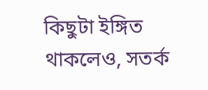কিছুটা ইঙ্গিত থাকলেও, সতর্ক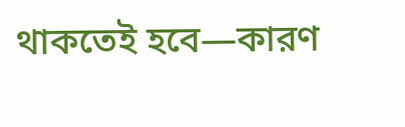থাকতেই হবে—কারণ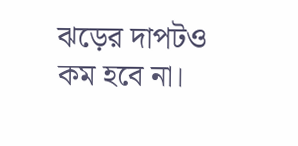ঝড়ের দাপটও কম হবে না।